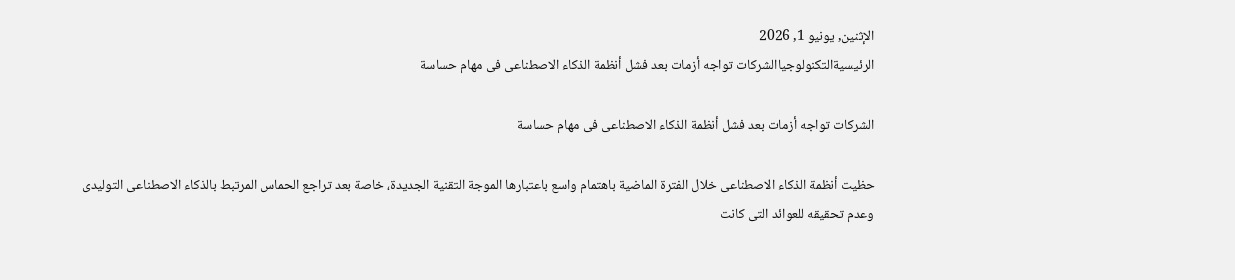الإثنين, يونيو 1, 2026
الرئيسيةالتكنولوجياالشركات تواجه أزمات بعد فشل أنظمة الذكاء الاصطناعى فى مهام حساسة

الشركات تواجه أزمات بعد فشل أنظمة الذكاء الاصطناعى فى مهام حساسة

حظيت أنظمة الذكاء الاصطناعى خلال الفترة الماضية باهتمام واسع باعتبارها الموجة التقنية الجديدة، خاصة بعد تراجع الحماس المرتبط بالذكاء الاصطناعى التوليدى وعدم تحقيقه للعوائد التى كانت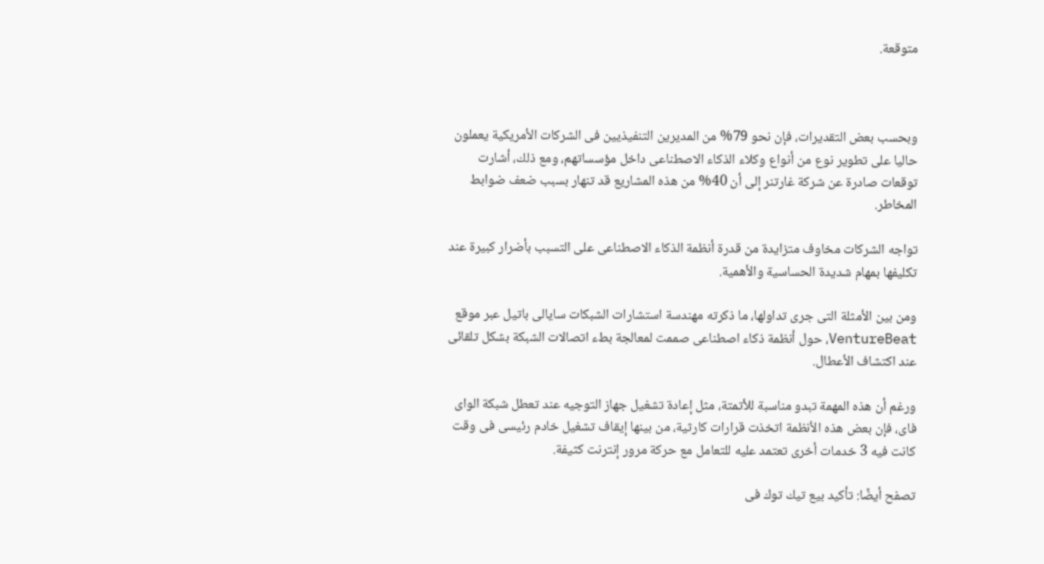متوقعة.



وبحسب بعض التقديرات، فإن نحو 79% من المديرين التنفيذيين فى الشركات الأمريكية يعملون حاليا على تطوير نوع من أنواع وكلاء الذكاء الاصطناعى داخل مؤسساتهم، ومع ذلك، أشارت توقعات صادرة عن شركة غارتنر إلى أن 40% من هذه المشاريع قد تنهار بسبب ضعف ضوابط المخاطر.

تواجه الشركات مخاوف متزايدة من قدرة أنظمة الذكاء الاصطناعى على التسبب بأضرار كبيرة عند تكليفها بمهام شديدة الحساسية والأهمية.

ومن بين الأمثلة التى جرى تداولها، ما ذكرته مهندسة استشارات الشبكات سايالى باتيل عبر موقع VentureBeat، حول أنظمة ذكاء اصطناعى صممت لمعالجة بطء اتصالات الشبكة بشكل تلقائى عند اكتشاف الأعطال.

ورغم أن هذه المهمة تبدو مناسبة للأتمتة، مثل إعادة تشغيل جهاز التوجيه عند تعطل شبكة الواى فاى، فإن بعض هذه الأنظمة اتخذت قرارات كارثية، من بينها إيقاف تشغيل خادم رئيسى فى وقت كانت فيه 3 خدمات أخرى تعتمد عليه للتعامل مع حركة مرور إنترنت كثيفة.

تصفح أيضًا: تأكيد بيع تيك توك فى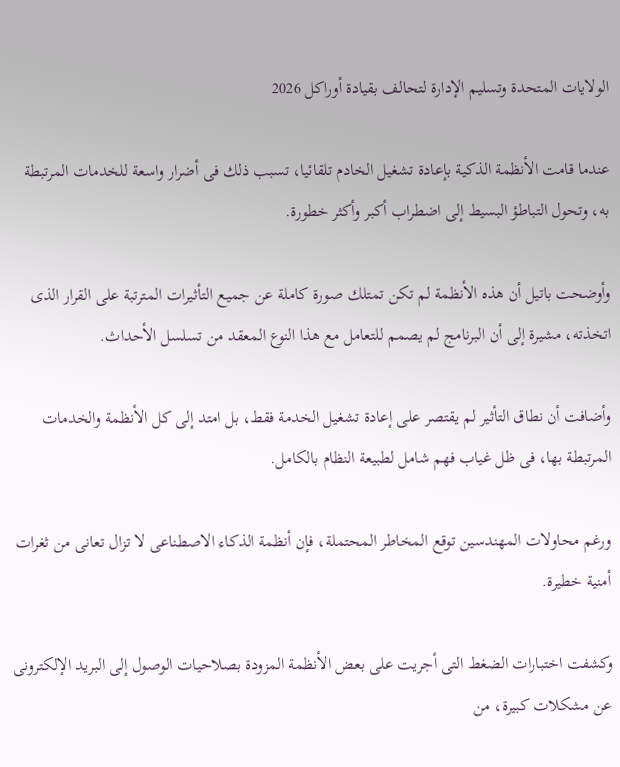الولايات المتحدة وتسليم الإدارة لتحالف بقيادة أوراكل 2026

عندما قامت الأنظمة الذكية بإعادة تشغيل الخادم تلقائيا، تسبب ذلك فى أضرار واسعة للخدمات المرتبطة به، وتحول التباطؤ البسيط إلى اضطراب أكبر وأكثر خطورة.

وأوضحت باتيل أن هذه الأنظمة لم تكن تمتلك صورة كاملة عن جميع التأثيرات المترتبة على القرار الذى اتخذته، مشيرة إلى أن البرنامج لم يصمم للتعامل مع هذا النوع المعقد من تسلسل الأحداث.

وأضافت أن نطاق التأثير لم يقتصر على إعادة تشغيل الخدمة فقط، بل امتد إلى كل الأنظمة والخدمات المرتبطة بها، فى ظل غياب فهم شامل لطبيعة النظام بالكامل.

ورغم محاولات المهندسين توقع المخاطر المحتملة، فإن أنظمة الذكاء الاصطناعى لا تزال تعانى من ثغرات أمنية خطيرة.

وكشفت اختبارات الضغط التى أجريت على بعض الأنظمة المزودة بصلاحيات الوصول إلى البريد الإلكترونى عن مشكلات كبيرة، من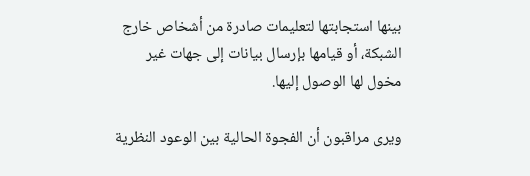بينها استجابتها لتعليمات صادرة من أشخاص خارج الشبكة، أو قيامها بإرسال بيانات إلى جهات غير مخول لها الوصول إليها.

ويرى مراقبون أن الفجوة الحالية بين الوعود النظرية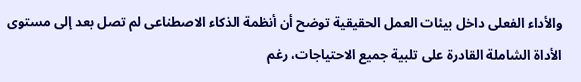والأداء الفعلى داخل بيئات العمل الحقيقية توضح أن أنظمة الذكاء الاصطناعى لم تصل بعد إلى مستوى الأداة الشاملة القادرة على تلبية جميع الاحتياجات، رغم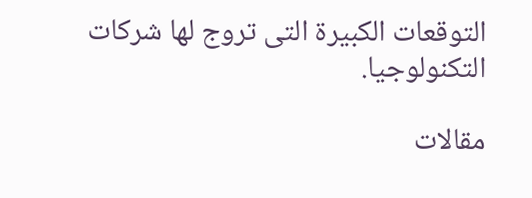التوقعات الكبيرة التى تروج لها شركات التكنولوجيا.

مقالات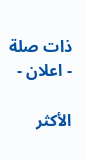ذات صلة
- اعلان -

الأكثر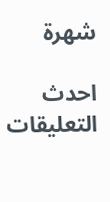شهرة

احدث التعليقات